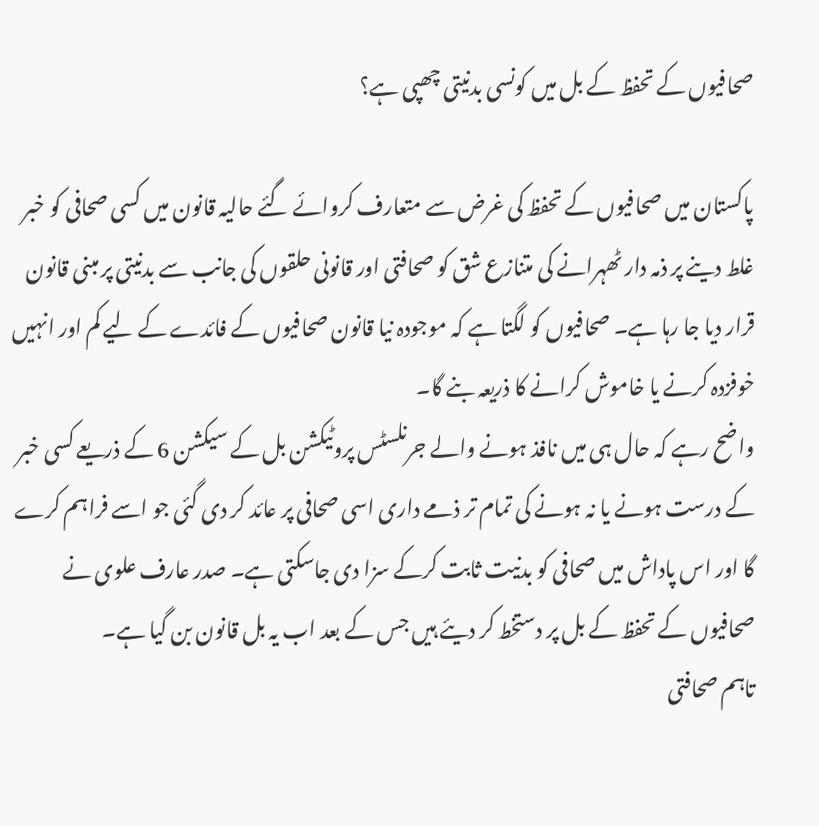صحافیوں کے تحفظ کے بل میں کونسی بدنیتی چھپی ہے؟

پاکستان میں صحافیوں کے تحفظ کی غرض سے متعارف کروائے گئے حالیہ قانون میں کسی صحافی کو خبر غلط دینے پر ذمہ دار ٹھہرانے کی متنازع شق کو صحافتی اور قانونی حلقوں کی جانب سے بدنیتی پر مبنی قانون قرار دیا جا رہا ہے۔ صحافیوں کو لگتا ہے کہ موجودہ نیا قانون صحافیوں کے فائدے کے لیے کم اور انہیں خوفزدہ کرنے یا خاموش کرانے کا ذریعہ بنے گا۔
واضح رہے کہ حال ہی میں نافذ ہونے والے جرنلسٹس پروٹیکشن بل کے سیکشن 6 کے ذریعے کسی خبر کے درست ہونے یا نہ ہونے کی تمام تر ذمے داری اسی صحافی پر عائد کر دی گئی جو اسے فراہم کرے گا اور اس پاداش میں صحافی کو بدنیت ثابت کرکے سزا دی جاسکتی ہے۔ صدر عارف علوی نے صحافیوں کے تحفظ کے بل پر دستخط کر دیئے ہیں جس کے بعد اب یہ بل قانون بن گیا ہے۔
تاہم صحافتی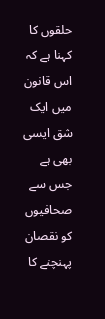حلقوں کا کہنا ہے کہ اس قانون میں ایک شق ایسی بھی ہے جس سے صحافیوں کو نقصان پہنچنے کا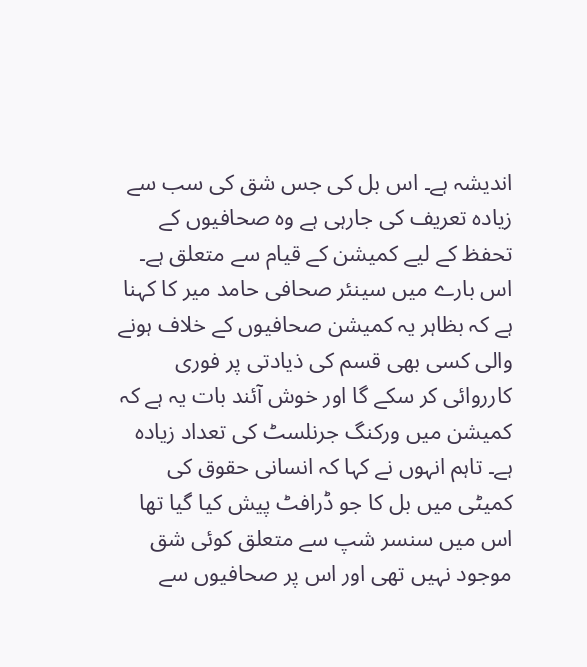اندیشہ ہے۔ اس بل کی جس شق کی سب سے زیادہ تعریف کی جارہی ہے وہ صحافیوں کے تحفظ کے لیے کمیشن کے قیام سے متعلق ہے۔ اس بارے میں سینئر صحافی حامد میر کا کہنا ہے کہ بظاہر یہ کمیشن صحافیوں کے خلاف ہونے والی کسی بھی قسم کی ذیادتی پر فوری کارروائی کر سکے گا اور خوش آئند بات یہ ہے کہ کمیشن میں ورکنگ جرنلسٹ کی تعداد زیادہ ہے۔ تاہم انہوں نے کہا کہ انسانی حقوق کی کمیٹی میں بل کا جو ڈرافٹ پیش کیا گیا تھا اس میں سنسر شپ سے متعلق کوئی شق موجود نہیں تھی اور اس پر صحافیوں سے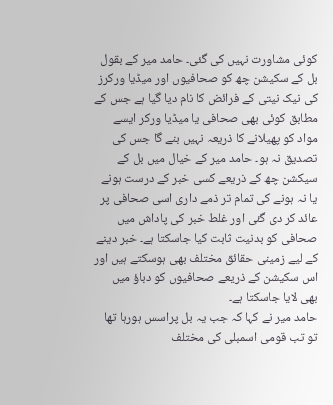کوئی مشاورت نہیں کی گئی۔ حامد میر کے بقول بل کے سکیشن چھ کو صحافیوں اور میڈیا ورکرز کی نیک نیتی کے فرائض کا نام دیا گیا ہے جس کے مطابق کوئی بھی صحافی یا میڈیا ورکر ایسے مواد کو پھیلانے کا ذریعہ نہیں بنے گا جس کی تصدیق نہ ہو۔ حامد میر کے خیال میں بل کے سیکشن چھ کے ذریعے کسی خبر کے درست ہونے یا نہ ہونے کی تمام تر ذمے داری اسی صحافی پر عائد کر دی گئی اور غلط خبر کی پاداش میں صحافی کو بدنیت ثابت کیا جاسکتا ہے۔ خبر دینے کے لیے زمینی حقائق مختلف بھی ہوسکتے ہیں اور اس سکیشن کے ذریعے صحافیوں کو دباؤ میں بھی لایا جاسکتا ہے۔
حامد میر نے کہا کہ جب یہ بل پراسس ہورہا تھا تو تب قومی اسمبلی کی مختلف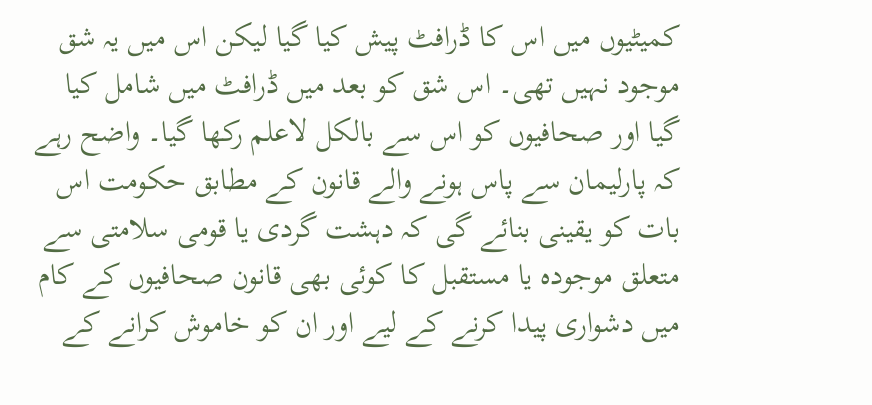کمیٹیوں میں اس کا ڈرافٹ پیش کیا گیا لیکن اس میں یہ شق موجود نہیں تھی۔ اس شق کو بعد میں ڈرافٹ میں شامل کیا گیا اور صحافیوں کو اس سے بالکل لاعلم رکھا گیا۔ واضح رہے کہ پارلیمان سے پاس ہونے والے قانون کے مطابق حکومت اس بات کو یقینی بنائے گی کہ دہشت گردی یا قومی سلامتی سے متعلق موجودہ یا مستقبل کا کوئی بھی قانون صحافیوں کے کام میں دشواری پیدا کرنے کے لیے اور ان کو خاموش کرانے کے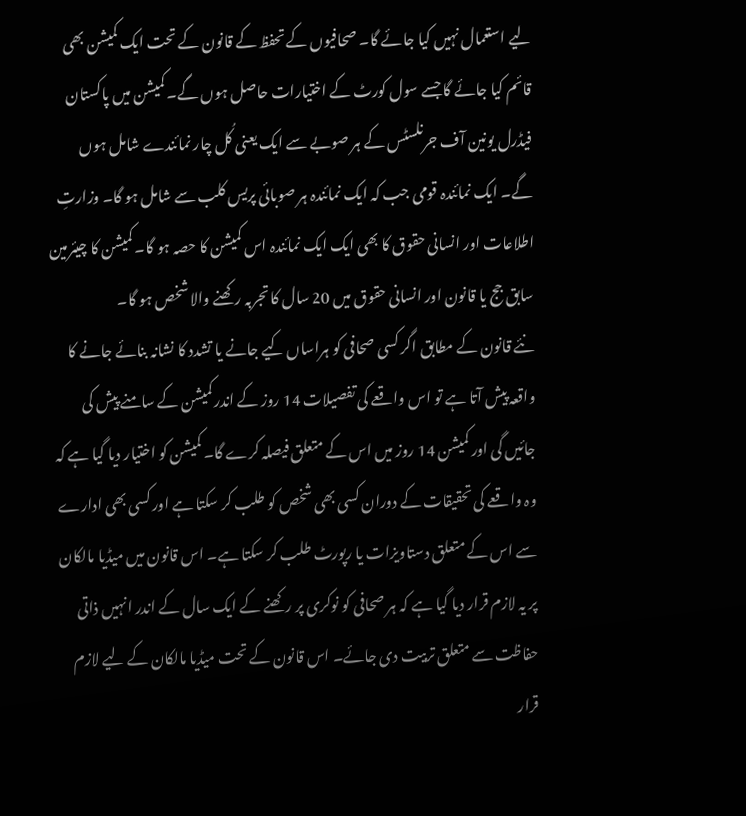لیے استعمال نہیں کیا جائے گا۔ صحافیوں کے تحفظ کے قانون کے تحت ایک کمیشن بھی قائم کیا جائے گا جسے سول کورٹ کے اختیارات حاصل ہوں گے۔ کمیشن میں پاکستان فیڈرل یونین آف جرنلسٹس کے ہر صوبے سے ایک یعنی کُل چار نمائندے شامل ہوں گے۔ ایک نمائندہ قومی جب کہ ایک نمائندہ ہر صوبائی پریس کلب سے شامل ہو گا۔ وزارتِ اطلاعات اور انسانی حقوق کا بھی ایک ایک نمائندہ اس کمیشن کا حصہ ہو گا۔ کمیشن کا چیئرمین سابق جج یا قانون اور انسانی حقوق میں 20 سال کا تجربہ رکھنے والا شخص ہو گا۔
نئے قانون کے مطابق اگر کسی صحافی کو ہراساں کیے جانے یا تشدد کا نشانہ بنائے جانے کا واقعہ پیش آتا ہے تو اس واقعے کی تفصیلات 14 روز کے اندر کمیشن کے سامنے پیش کی جائیں گی اور کمیشن 14 روز میں اس کے متعلق فیصلہ کرے گا۔ کمیشن کو اختیار دیا گیا ہے کہ وہ واقعے کی تحقیقات کے دوران کسی بھی شخص کو طلب کر سکتا ہے اور کسی بھی ادارے سے اس کے متعلق دستاویزات یا رپورٹ طلب کر سکتا ہے۔ اس قانون میں میڈیا مالکان پر یہ لازم قرار دیا گیا ہے کہ ہر صحافی کو نوکری پر رکھنے کے ایک سال کے اندر انہیں ذاتی حفاظت سے متعلق تربیت دی جائے۔ اس قانون کے تحت میڈیا مالکان کے لیے لازم قرار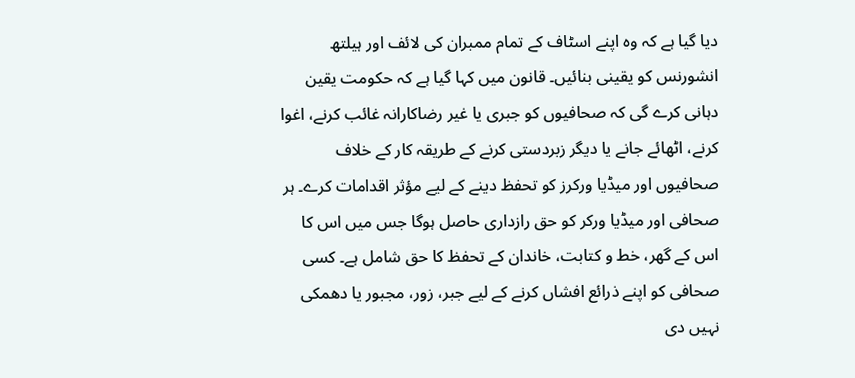دیا گیا ہے کہ وہ اپنے اسٹاف کے تمام ممبران کی لائف اور ہیلتھ انشورنس کو یقینی بنائیں۔ قانون میں کہا گیا ہے کہ حکومت یقین دہانی کرے گی کہ صحافیوں کو جبری یا غیر رضاکارانہ غائب کرنے، اغوا کرنے، اٹھائے جانے یا دیگر زبردستی کرنے کے طریقہ کار کے خلاف صحافیوں اور میڈیا ورکرز کو تحفظ دینے کے لیے مؤثر اقدامات کرے۔ ہر صحافی اور میڈیا ورکر کو حق رازداری حاصل ہوگا جس میں اس کا اس کے گھر، خط و کتابت، خاندان کے تحفظ کا حق شامل ہے۔ کسی صحافی کو اپنے ذرائع افشاں کرنے کے لیے جبر، زور، مجبور یا دھمکی نہیں دی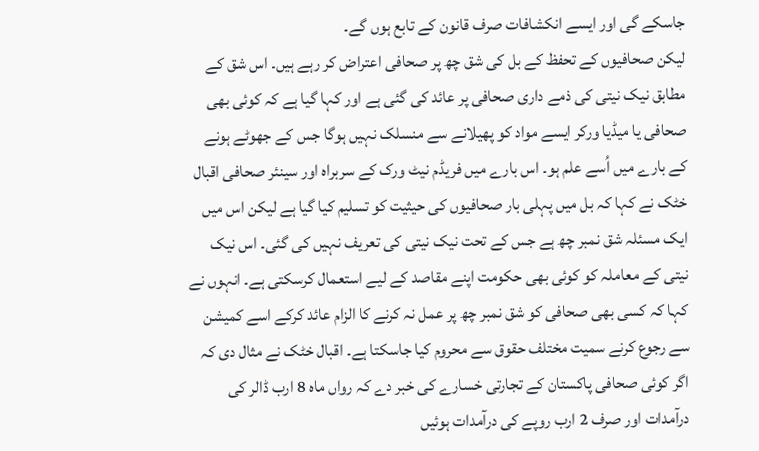جاسکے گی اور ایسے انکشافات صرف قانون کے تابع ہوں گے۔
لیکن صحافیوں کے تحفظ کے بل کی شق چھ پر صحافی اعتراض کر رہے ہیں۔ اس شق کے مطابق نیک نیتی کی ذمے داری صحافی پر عائد کی گئی ہے اور کہا گیا ہے کہ کوئی بھی صحافی یا میڈیا ورکر ایسے مواد کو پھیلانے سے منسلک نہیں ہوگا جس کے جھوٹے ہونے کے بارے میں اُسے علم ہو۔ اس بارے میں فریڈم نیٹ ورک کے سربراہ اور سینئر صحافی اقبال خٹک نے کہا کہ بل میں پہلی بار صحافیوں کی حیثیت کو تسلیم کیا گیا ہے لیکن اس میں ایک مسئلہ شق نمبر چھ ہے جس کے تحت نیک نیتی کی تعریف نہیں کی گئی۔ اس نیک نیتی کے معاملہ کو کوئی بھی حکومت اپنے مقاصد کے لیے استعمال کرسکتی ہے۔ انہوں نے کہا کہ کسی بھی صحافی کو شق نمبر چھ پر عمل نہ کرنے کا الزام عائد کرکے اسے کمیشن سے رجوع کرنے سمیت مختلف حقوق سے محروم کیا جاسکتا ہے۔ اقبال خٹک نے مثال دی کہ اگر کوئی صحافی پاکستان کے تجارتی خسارے کی خبر دے کہ رواں ماہ 8 ارب ڈالر کی درآمدات اور صرف 2 ارب روپے کی درآمدات ہوئیں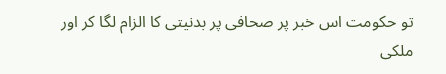تو حکومت اس خبر پر صحافی پر بدنیتی کا الزام لگا کر اور ملکی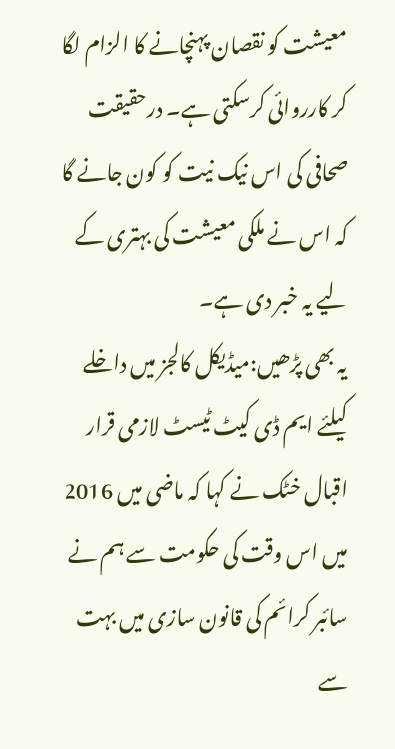معیشت کو نقصان پہنچانے کا الزام لگا کر کارروائی کرسکتی ہے۔ درحقیقت صحافی کی اس نیک نیت کو کون جانے گا کہ اس نے ملکی معیشت کی بہتری کے لیے یہ خبر دی ہے۔
یہ بھی پڑھیں:میڈیکل کالجز میں داخلے کیلئے ایم ڈی کیٹ ٹیسٹ لازمی قرار
اقبال خٹک نے کہا کہ ماضی میں 2016 میں اس وقت کی حکومت سے ہم نے سائبر کرائم کی قانون سازی میں بہت سے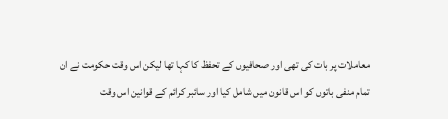معاملات پر بات کی تھی اور صحافیوں کے تحفظ کا کہا تھا لیکن اس وقت حکومت نے ان تمام منفی باتوں کو اس قانون میں شامل کیا اور سائبر کرائم کے قوانین اس وقت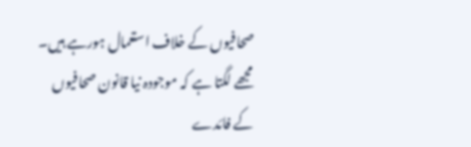صحافیوں کے خلاف استعمال ہورہے ہیں۔ مجھے لگتا ہے کہ موجودہ نیا قانون صحافیوں کے فائدے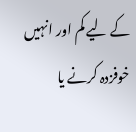کے لیے کم اور انہیں خوفزدہ کرنے یا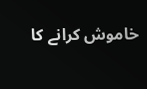خاموش کرانے کا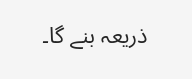ذریعہ بنے گا۔